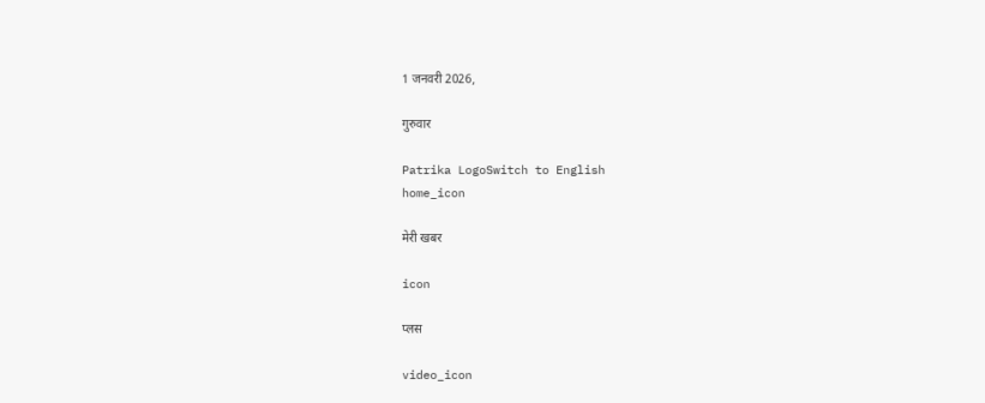1 जनवरी 2026,

गुरुवार

Patrika LogoSwitch to English
home_icon

मेरी खबर

icon

प्लस

video_icon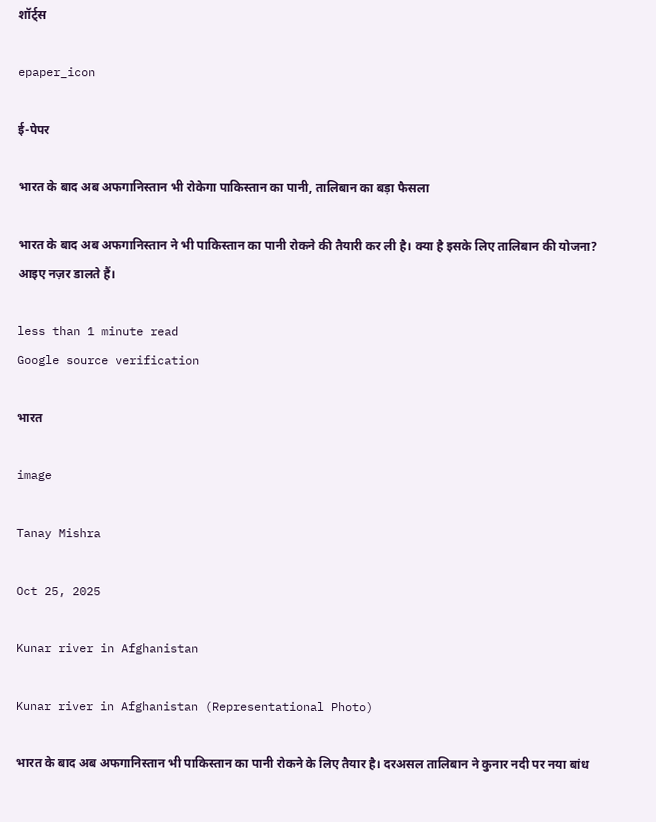शॉर्ट्स

epaper_icon

ई-पेपर

भारत के बाद अब अफगानिस्तान भी रोकेगा पाकिस्तान का पानी, तालिबान का बड़ा फैसला

भारत के बाद अब अफगानिस्तान ने भी पाकिस्तान का पानी रोकने की तैयारी कर ली है। क्या है इसके लिए तालिबान की योजना? आइए नज़र डालते हैं।

less than 1 minute read
Google source verification

भारत

image

Tanay Mishra

Oct 25, 2025

Kunar river in Afghanistan

Kunar river in Afghanistan (Representational Photo)

भारत के बाद अब अफगानिस्तान भी पाकिस्तान का पानी रोकने के लिए तैयार है। दरअसल तालिबान ने कुनार नदी पर नया बांध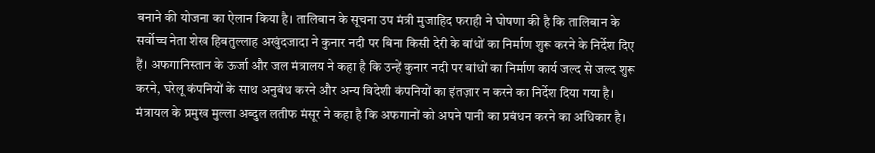बनाने की योजना का ऐलान किया है। तालिबान के सूचना उप मंत्री मुजाहिद फराही ने घोषणा की है कि तालिबान के सर्वोच्च नेता शेख हिबतुल्लाह अखुंदजादा ने कुनार नदी पर बिना किसी देरी के बांधों का निर्माण शुरू करने के निर्देश दिए हैं। अफगानिस्तान के ऊर्जा और जल मंत्रालय ने कहा है कि उन्हें कुनार नदी पर बांधों का निर्माण कार्य जल्द से जल्द शुरू करने, घरेलू कंपनियों के साथ अनुबंध करने और अन्य विदेशी कंपनियों का इंतज़ार न करने का निर्देश दिया गया है। मंत्रायल के प्रमुख मुल्ला अब्दुल लतीफ मंसूर ने कहा है कि अफगानों को अपने पानी का प्रबंधन करने का अधिकार है।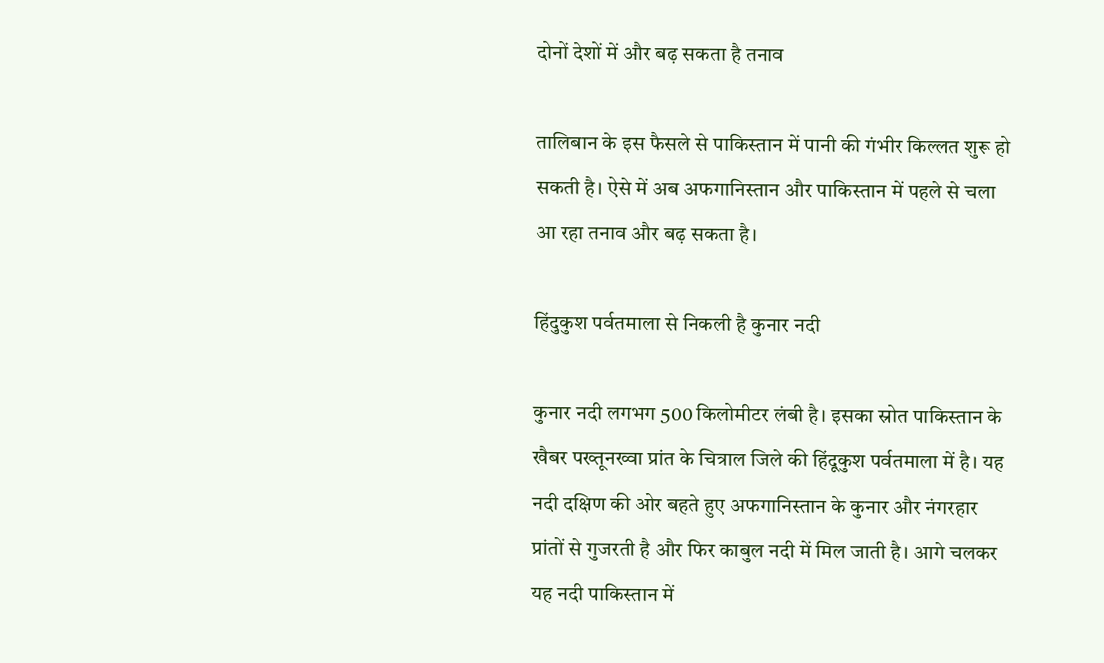दोनों देशों में और बढ़ सकता है तनाव

तालिबान के इस फैसले से पाकिस्तान में पानी की गंभीर किल्लत शुरू हो सकती है। ऐसे में अब अफगानिस्तान और पाकिस्तान में पहले से चला आ रहा तनाव और बढ़ सकता है।

हिंदुकुश पर्वतमाला से निकली है कुनार नदी

कुनार नदी लगभग 500 किलोमीटर लंबी है। इसका स्रोत पाकिस्तान के खैबर पख्तूनख्वा प्रांत के चित्राल जिले की हिंदूकुश पर्वतमाला में है। यह नदी दक्षिण की ओर बहते हुए अफगानिस्तान के कुनार और नंगरहार प्रांतों से गुजरती है और फिर काबुल नदी में मिल जाती है। आगे चलकर यह नदी पाकिस्तान में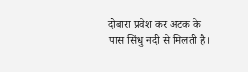दोबारा प्रवेश कर अटक के पास सिंधु नदी से मिलती है।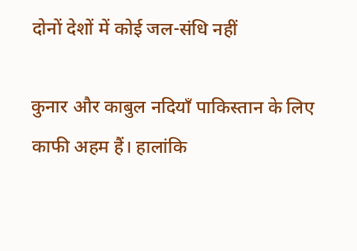दोनों देशों में कोई जल-संधि नहीं

कुनार और काबुल नदियाँ पाकिस्तान के लिए काफी अहम हैं। हालांकि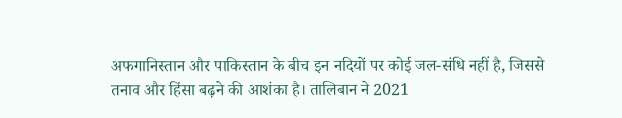अफगानिस्तान और पाकिस्तान के बीच इन नदियों पर कोई जल-संधि नहीं है, जिससे तनाव और हिंसा बढ़ने की आशंका है। तालिबान ने 2021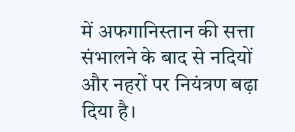में अफगानिस्तान की सत्ता संभालने के बाद से नदियों और नहरों पर नियंत्रण बढ़ा दिया है।